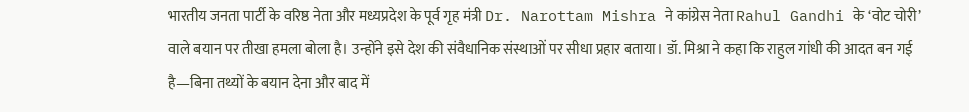भारतीय जनता पार्टी के वरिष्ठ नेता और मध्यप्रदेश के पूर्व गृह मंत्री Dr. Narottam Mishra ने कांग्रेस नेता Rahul Gandhi के ‘वोट चोरी’ वाले बयान पर तीखा हमला बोला है। उन्होंने इसे देश की संवैधानिक संस्थाओं पर सीधा प्रहार बताया। डॉ. मिश्रा ने कहा कि राहुल गांधी की आदत बन गई है—बिना तथ्यों के बयान देना और बाद में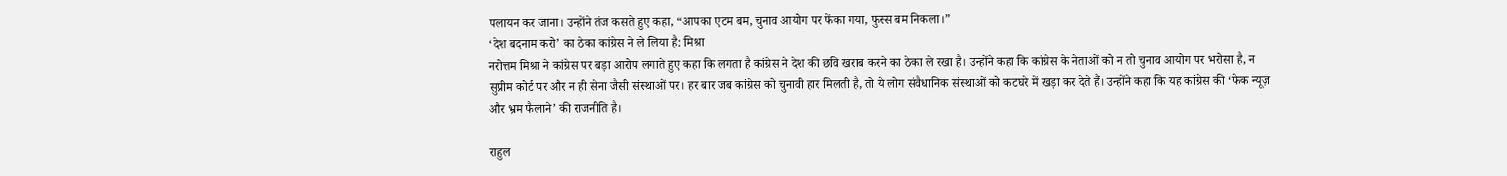पलायन कर जाना। उन्होंने तंज कसते हुए कहा, “आपका एटम बम, चुनाव आयोग पर फेंका गया, फुस्स बम निकला।”
‘देश बदनाम करो’ का ठेका कांग्रेस ने ले लिया है: मिश्रा
नरोत्तम मिश्रा ने कांग्रेस पर बड़ा आरोप लगाते हुए कहा कि लगता है कांग्रेस ने देश की छवि खराब करने का ठेका ले रखा है। उन्होंने कहा कि कांग्रेस के नेताओं को न तो चुनाव आयोग पर भरोसा है, न सुप्रीम कोर्ट पर और न ही सेना जैसी संस्थाओं पर। हर बार जब कांग्रेस को चुनावी हार मिलती है, तो ये लोग संवैधानिक संस्थाओं को कटघरे में खड़ा कर देते हैं। उन्होंने कहा कि यह कांग्रेस की ‘फेक न्यूज़ और भ्रम फैलाने’ की राजनीति है।

राहुल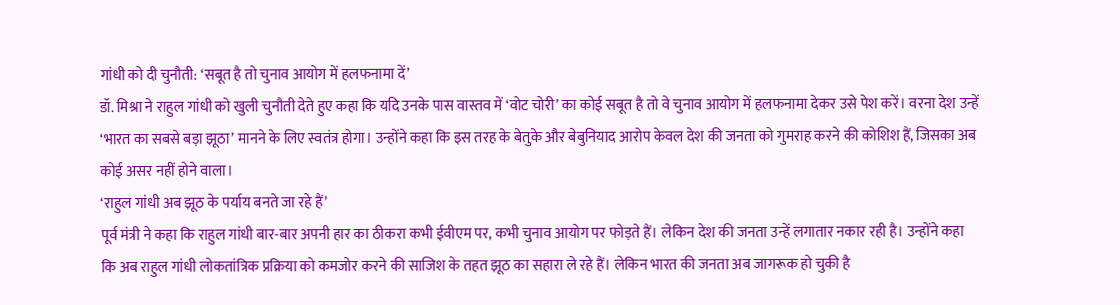गांधी को दी चुनौती: ‘सबूत है तो चुनाव आयोग में हलफनामा दें’
डॉ. मिश्रा ने राहुल गांधी को खुली चुनौती देते हुए कहा कि यदि उनके पास वास्तव में ‘वोट चोरी’ का कोई सबूत है तो वे चुनाव आयोग में हलफनामा देकर उसे पेश करें। वरना देश उन्हें ‘भारत का सबसे बड़ा झूठा’ मानने के लिए स्वतंत्र होगा। उन्होंने कहा कि इस तरह के बेतुके और बेबुनियाद आरोप केवल देश की जनता को गुमराह करने की कोशिश हैं, जिसका अब कोई असर नहीं होने वाला।
‘राहुल गांधी अब झूठ के पर्याय बनते जा रहे हैं’
पूर्व मंत्री ने कहा कि राहुल गांधी बार-बार अपनी हार का ठीकरा कभी ईवीएम पर, कभी चुनाव आयोग पर फोड़ते हैं। लेकिन देश की जनता उन्हें लगातार नकार रही है। उन्होंने कहा कि अब राहुल गांधी लोकतांत्रिक प्रक्रिया को कमजोर करने की साजिश के तहत झूठ का सहारा ले रहे हैं। लेकिन भारत की जनता अब जागरूक हो चुकी है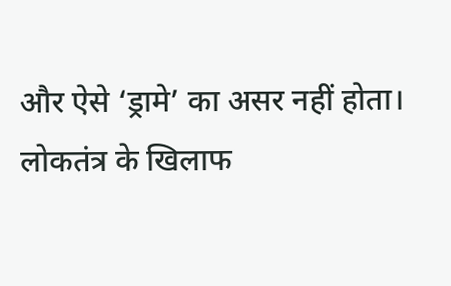और ऐसे ‘ड्रामे’ का असर नहीं होता।
लोकतंत्र के खिलाफ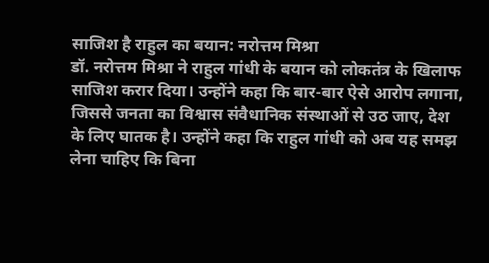साजिश है राहुल का बयान: नरोत्तम मिश्रा
डॉ. नरोत्तम मिश्रा ने राहुल गांधी के बयान को लोकतंत्र के खिलाफ साजिश करार दिया। उन्होंने कहा कि बार-बार ऐसे आरोप लगाना, जिससे जनता का विश्वास संवैधानिक संस्थाओं से उठ जाए, देश के लिए घातक है। उन्होंने कहा कि राहुल गांधी को अब यह समझ लेना चाहिए कि बिना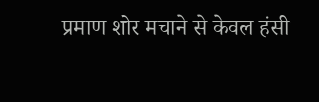प्रमाण शोर मचाने से केवल हंसी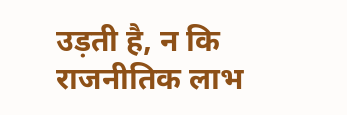उड़ती है, न कि राजनीतिक लाभ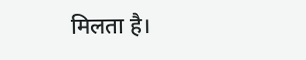मिलता है।